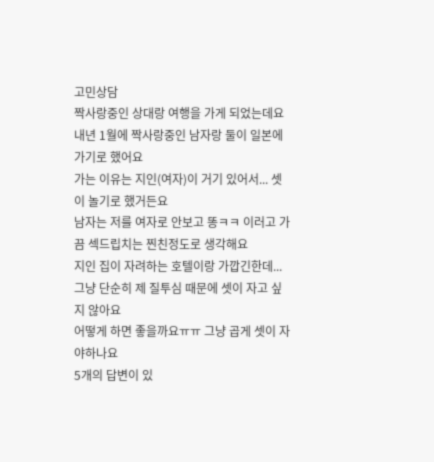고민상담
짝사랑중인 상대랑 여행을 가게 되었는데요
내년 1월에 짝사랑중인 남자랑 둘이 일본에 가기로 했어요
가는 이유는 지인(여자)이 거기 있어서... 셋이 놀기로 했거든요
남자는 저를 여자로 안보고 똥ㅋㅋ 이러고 가끔 섹드립치는 찐친정도로 생각해요
지인 집이 자려하는 호텔이랑 가깝긴한데...
그냥 단순히 제 질투심 때문에 셋이 자고 싶지 않아요
어떻게 하면 좋을까요ㅠㅠ 그냥 곱게 셋이 자야하나요
5개의 답변이 있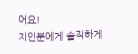어요!
지인분에게 솔직하게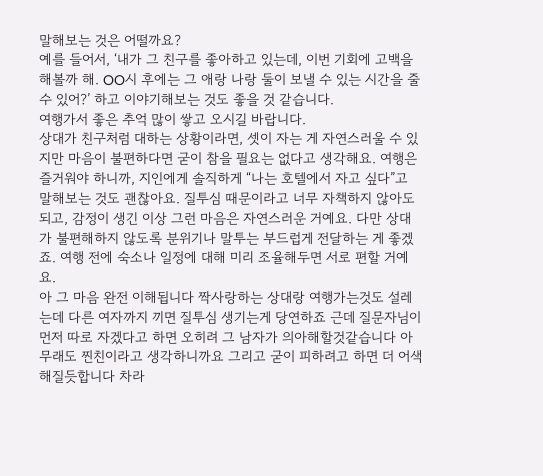말해보는 것은 어떨까요?
예를 들어서, ‘내가 그 친구를 좋아하고 있는데, 이번 기회에 고백을 해볼까 해. OO시 후에는 그 애랑 나랑 둘이 보낼 수 있는 시간을 줄 수 있어?’ 하고 이야기해보는 것도 좋을 것 같습니다.
여행가서 좋은 추억 많이 쌓고 오시길 바랍니다.
상대가 친구처럼 대하는 상황이라면, 셋이 자는 게 자연스러울 수 있지만 마음이 불편하다면 굳이 참을 필요는 없다고 생각해요. 여행은 즐거워야 하니까, 지인에게 솔직하게 “나는 호텔에서 자고 싶다”고 말해보는 것도 괜찮아요. 질투심 때문이라고 너무 자책하지 않아도 되고, 감정이 생긴 이상 그런 마음은 자연스러운 거예요. 다만 상대가 불편해하지 않도록 분위기나 말투는 부드럽게 전달하는 게 좋겠죠. 여행 전에 숙소나 일정에 대해 미리 조율해두면 서로 편할 거예요.
아 그 마음 완전 이해됩니다 짝사랑하는 상대랑 여행가는것도 설레는데 다른 여자까지 끼면 질투심 생기는게 당연하죠 근데 질문자님이 먼저 따로 자겠다고 하면 오히려 그 남자가 의아해할것같습니다 아무래도 찐친이라고 생각하니까요 그리고 굳이 피하려고 하면 더 어색해질듯합니다 차라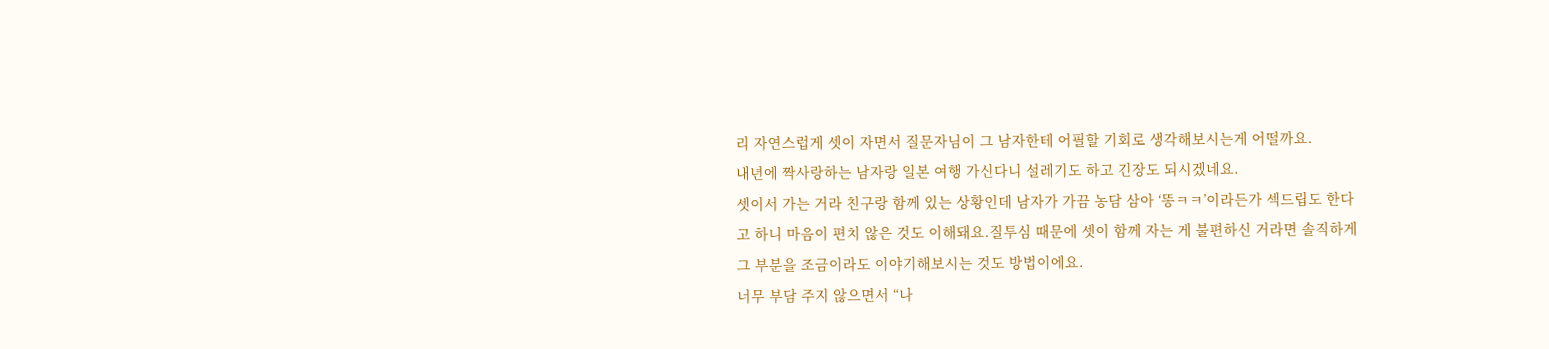리 자연스럽게 셋이 자면서 질문자님이 그 남자한테 어필할 기회로 생각해보시는게 어떨까요.
내년에 짝사랑하는 남자랑 일본 여행 가신다니 설레기도 하고 긴장도 되시겠네요.
셋이서 가는 거라 친구랑 함께 있는 상황인데 남자가 가끔 농담 삼아 ‘똥ㅋㅋ’이라든가 섹드립도 한다고 하니 마음이 편치 않은 것도 이해돼요.질투심 때문에 셋이 함께 자는 게 불편하신 거라면 솔직하게 그 부분을 조금이라도 이야기해보시는 것도 방법이에요.
너무 부담 주지 않으면서 “나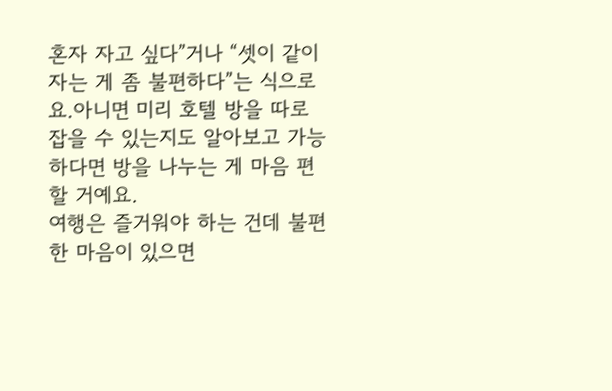혼자 자고 싶다”거나 “셋이 같이 자는 게 좀 불편하다”는 식으로요.아니면 미리 호텔 방을 따로 잡을 수 있는지도 알아보고 가능하다면 방을 나누는 게 마음 편할 거예요.
여행은 즐거워야 하는 건데 불편한 마음이 있으면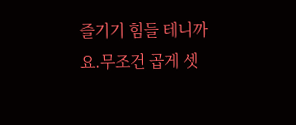즐기기 힘들 테니까요.무조건 곱게 셋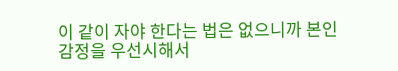이 같이 자야 한다는 법은 없으니까 본인 감정을 우선시해서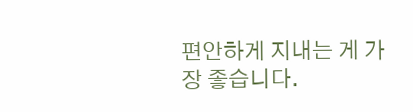편안하게 지내는 게 가장 좋습니다.